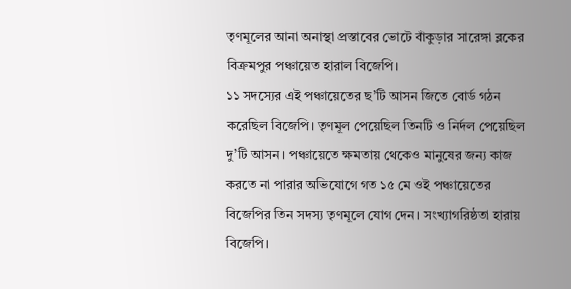তৃণমূলের আনা অনাস্থা প্রস্তাবের ভোটে বাঁকুড়ার সারেঙ্গা ব্লকের বিক্রমপুর পঞ্চায়েত হারাল বিজেপি।
১১ সদস্যের এই পঞ্চায়েতের ছ’টি আসন জিতে বোর্ড গঠন করেছিল বিজেপি। তৃণমূল পেয়েছিল তিনটি ও নির্দল পেয়েছিল দু’টি আসন। পঞ্চায়েতে ক্ষমতায় থেকেও মানুষের জন্য কাজ করতে না পারার অভিযোগে গত ১৫ মে ওই পঞ্চায়েতের বিজেপির তিন সদস্য তৃণমূলে যোগ দেন। সংখ্যাগরিষ্ঠতা হারায় বিজেপি।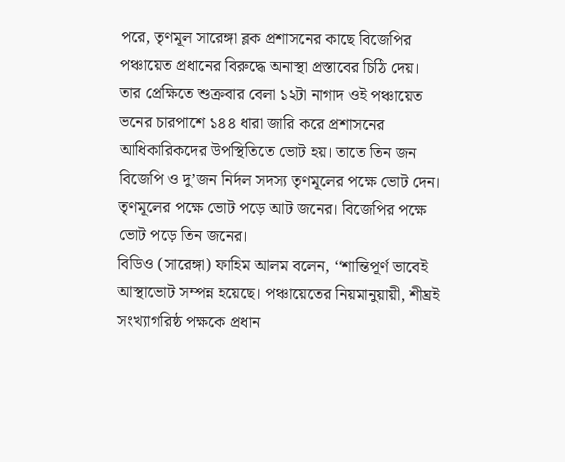পরে, তৃণমূল সারেঙ্গা ব্লক প্রশাসনের কাছে বিজেপির পঞ্চায়েত প্রধানের বিরুদ্ধে অনাস্থা প্রস্তাবের চিঠি দেয়।
তার প্রেক্ষিতে শুক্রবার বেলা ১২টা নাগাদ ওই পঞ্চায়েত ভনের চারপাশে ১৪৪ ধারা জারি করে প্রশাসনের আধিকারিকদের উপস্থিতিতে ভোট হয়। তাতে তিন জন বিজেপি ও দু’জন নির্দল সদস্য তৃণমূলের পক্ষে ভোট দেন। তৃণমূলের পক্ষে ভোট পড়ে আট জনের। বিজেপির পক্ষে ভোট পড়ে তিন জনের।
বিডিও (সারেঙ্গা) ফাহিম আলম বলেন, ‘‘শান্তিপূর্ণ ভাবেই আস্থাভোট সম্পন্ন হয়েছে। পঞ্চায়েতের নিয়মানুয়ায়ী, শীঘ্রই সংখ্যাগরিষ্ঠ পক্ষকে প্রধান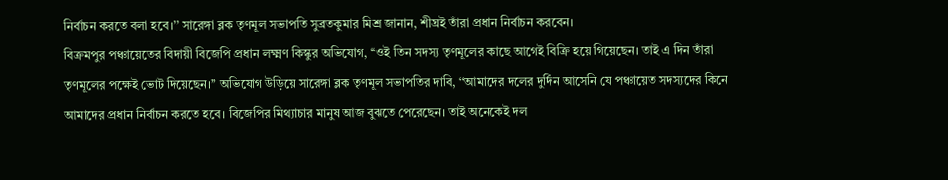নির্বাচন করতে বলা হবে।’’ সারেঙ্গা ব্লক তৃণমূল সভাপতি সুব্রতকুমার মিশ্র জানান, শীঘ্রই তাঁরা প্রধান নির্বাচন করবেন।
বিক্রমপুর পঞ্চায়েতের বিদায়ী বিজেপি প্রধান লক্ষ্মণ কিস্কুর অভিযোগ, ‘‘ওই তিন সদস্য তৃণমূলের কাছে আগেই বিক্রি হয়ে গিয়েছেন। তাই এ দিন তাঁরা তৃণমূলের পক্ষেই ভোট দিয়েছেন।’’ অভিযোগ উড়িয়ে সারেঙ্গা ব্লক তৃণমূল সভাপতির দাবি, ‘‘আমাদের দলের দুর্দিন আসেনি যে পঞ্চায়েত সদস্যদের কিনে আমাদের প্রধান নির্বাচন করতে হবে। বিজেপির মিথ্যাচার মানুষ আজ বুঝতে পেরেছেন। তাই অনেকেই দল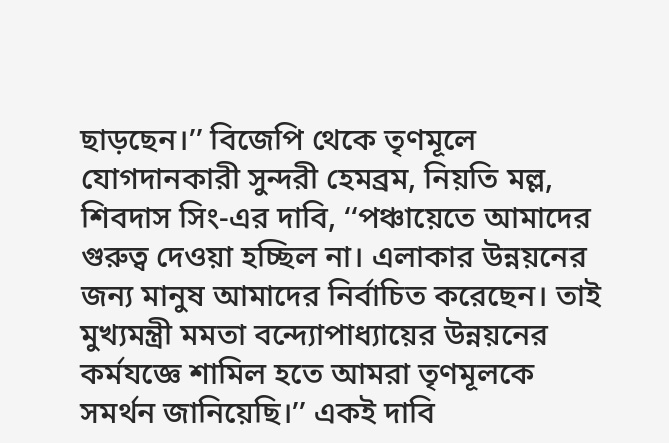ছাড়ছেন।’’ বিজেপি থেকে তৃণমূলে যোগদানকারী সুন্দরী হেমব্রম, নিয়তি মল্ল, শিবদাস সিং-এর দাবি, ‘‘পঞ্চায়েতে আমাদের গুরুত্ব দেওয়া হচ্ছিল না। এলাকার উন্নয়নের জন্য মানুষ আমাদের নির্বাচিত করেছেন। তাই মুখ্যমন্ত্রী মমতা বন্দ্যোপাধ্যায়ের উন্নয়নের কর্মযজ্ঞে শামিল হতে আমরা তৃণমূলকে সমর্থন জানিয়েছি।’’ একই দাবি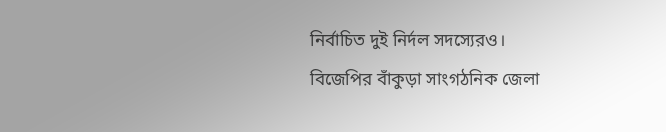নির্বাচিত দুই নির্দল সদস্যেরও।
বিজেপির বাঁকুড়া সাংগঠনিক জেলা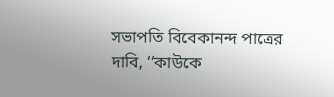সভাপতি বিবেকানন্দ পাত্রের দাবি, ‘‘কাউকে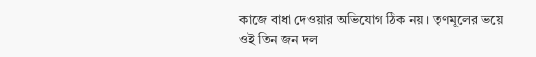কাজে বাধা দেওয়ার অভিযোগ ঠিক নয়। তৃণমূলের ভয়ে ওই তিন জন দল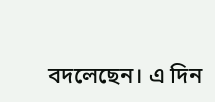বদলেছেন। এ দিন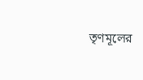তৃণমূলের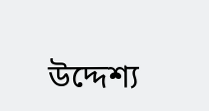উদ্দেশ্য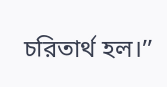চরিতার্থ হল।’’